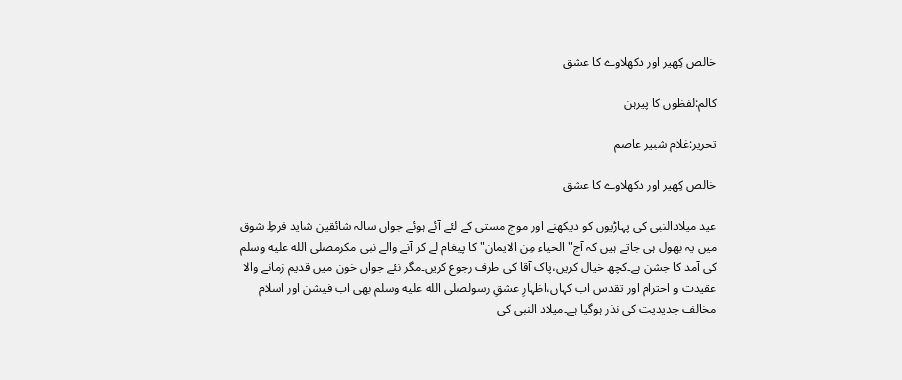خالص کِھیر اور دکھلاوے کا عشق

کالم:لفظوں کا پیرہن

تحریر:غلام شبیر عاصم

خالص کِھیر اور دکھلاوے کا عشق

عید میلادالنبی کی پہاڑیوں کو دیکھنے اور موج مستی کے لئے آئے ہوئے جواں سالہ شائقین شاید فرطِ شوق میں یہ بھول ہی جاتے ہیں کہ آج"الحیاء مِن الایمان"کا پیغام لے کر آنے والے نبی مکرمصلى الله عليه وسلم کی آمد کا جشن ہے۔کچھ خیال کریں،پاک آقا کی طرف رجوع کریں۔مگر نئے جواں خون میں قدیم زمانے والا عقیدت و احترام اور تقدس اب کہاں،اظہارِ عشقِ رسولصلى الله عليه وسلم بھی اب فیشن اور اسلام مخالف جدیدیت کی نذر ہوگیا ہے۔میلاد النبی کی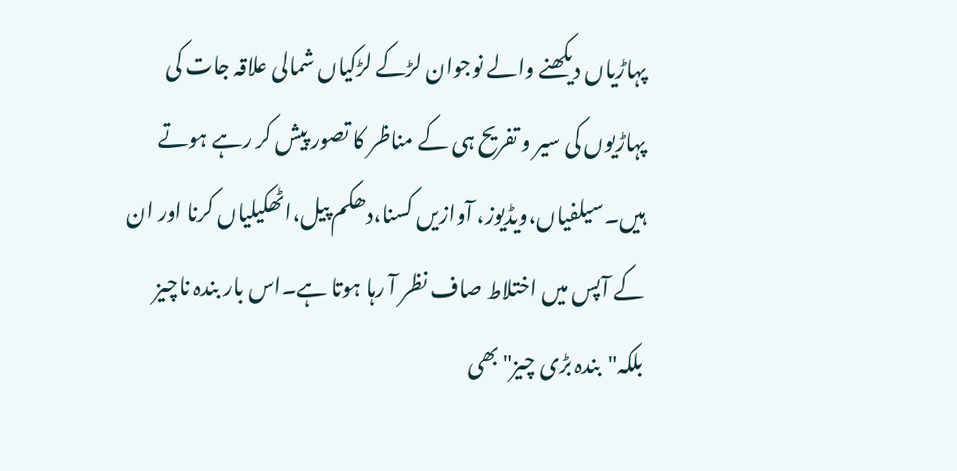پہاڑیاں دیکھنے والے نوجوان لڑکے لڑکیاں شمالی علاقہ جات کی پہاڑیوں کی سیر و تفریح ہی کے مناظر کا تصور پیش کر رہے ہوتے ہیں۔سیلفیاں،ویڈیوز، آوازیں کسنا،دھکم پیل،اٹھکیلیاں کرنا اور ان کے آپس میں اختلاط صاف نظر آ رہا ہوتا ہے۔اس بار بندہ ناچیز بلکہ"بندہ بڑی چیز" بھی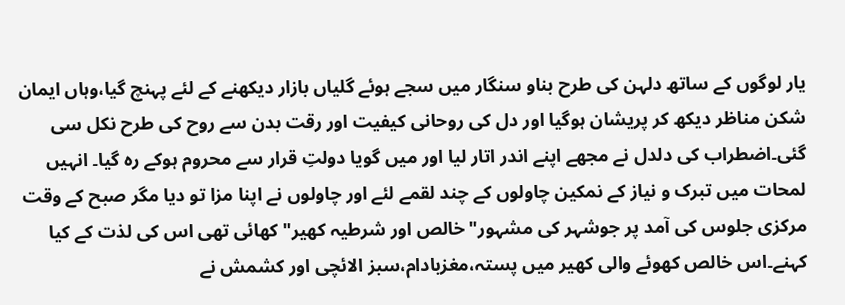یار لوگوں کے ساتھ دلہن کی طرح بناو سنگار میں سجے ہوئے گلیاں بازار دیکھنے کے لئے پہنچ گیا،وہاں ایمان شکن مناظر دیکھ کر پریشان ہوگیا اور دل کی روحانی کیفیت اور رقت بدن سے روح کی طرح نکل سی گئی۔اضطراب کی دلدل نے مجھے اپنے اندر اتار لیا اور میں گویا دولتِ قرار سے محروم ہوکے رہ گیا۔ انہیں لمحات میں تبرک و نیاز کے نمکین چاولوں کے چند لقمے لئے اور چاولوں نے اپنا مزا تو دیا مگر صبح کے وقت مرکزی جلوس کی آمد پر جوشہر کی مشہور"خالص اور شرطیہ کھیر" کھائی تھی اس کی لذت کے کیا کہنے۔اس خالص کھوئے والی کھیر میں پستہ،مغزبادام،سبز الائچی اور کشمش نے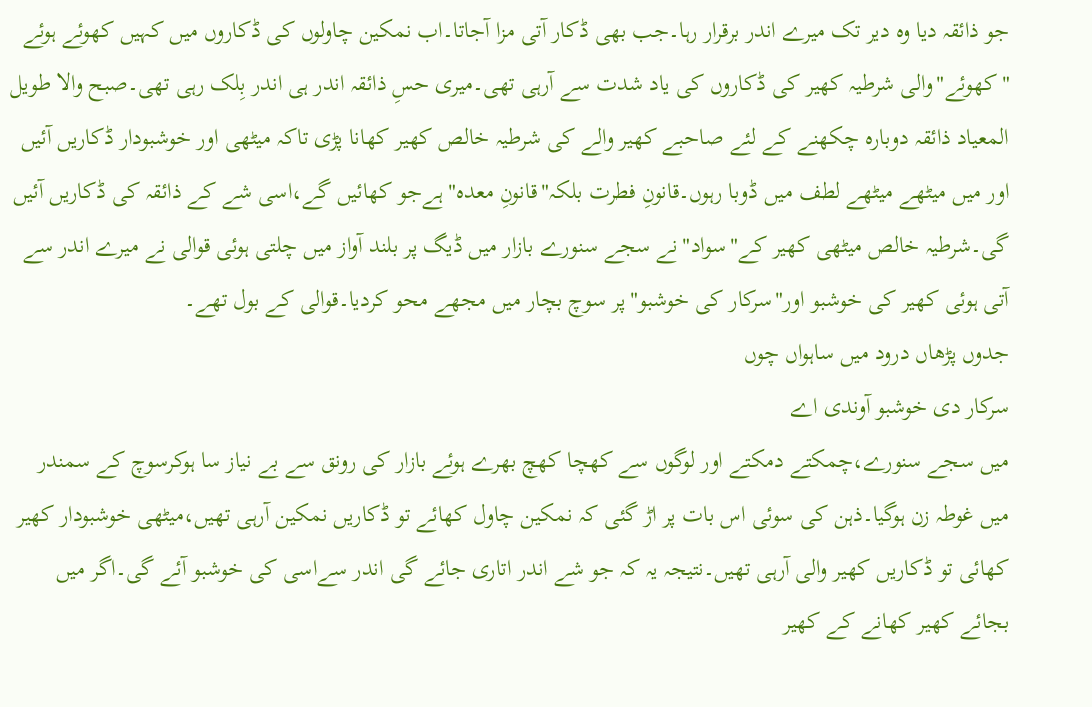جو ذائقہ دیا وہ دیر تک میرے اندر برقرار رہا۔جب بھی ڈکار آتی مزا آجاتا۔اب نمکین چاولوں کی ڈکاروں میں کہیں کھوئے ہوئے "کھوئے"والی شرطیہ کھیر کی ڈکاروں کی یاد شدت سے آرہی تھی۔میری حسِ ذائقہ اندر ہی اندر بِلک رہی تھی۔صبح والا طویل المعیاد ذائقہ دوبارہ چکھنے کے لئے صاحبے کھیر والے کی شرطیہ خالص کھیر کھانا پڑی تاکہ میٹھی اور خوشبودار ڈکاریں آئیں اور میں میٹھے میٹھے لطف میں ڈوبا رہوں۔قانونِ فطرت بلکہ"قانونِ معدہ"ہےجو کھائیں گے،اسی شے کے ذائقہ کی ڈکاریں آئیں گی۔شرطیہ خالص میٹھی کھیر کے"سواد"نے سجے سنورے بازار میں ڈیگ پر بلند آواز میں چلتی ہوئی قوالی نے میرے اندر سے آتی ہوئی کھیر کی خوشبو اور"سرکار کی خوشبو"پر سوچ بچار میں مجھے محو کردیا۔قوالی کے بول تھے۔
جدوں پڑھاں درود میں ساہواں چوں
سرکار دی خوشبو آوندی اے
میں سجے سنورے،چمکتے دمکتے اور لوگوں سے کھچا کھچ بھرے ہوئے بازار کی رونق سے بے نیاز سا ہوکرسوچ کے سمندر میں غوطہ زن ہوگیا۔ذہن کی سوئی اس بات پر اڑ گئی کہ نمکین چاول کھائے تو ڈکاریں نمکین آرہی تھیں،میٹھی خوشبودار کھیر کھائی تو ڈکاریں کھیر والی آرہی تھیں۔نتیجہ یہ کہ جو شے اندر اتاری جائے گی اندر سےاسی کی خوشبو آئے گی۔اگر میں بجائے کھیر کھانے کے کھیر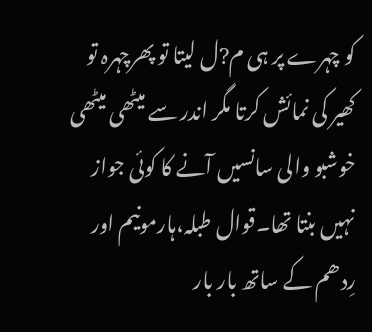کو چہرے پر ہی م?ل لیتا تو پھرچہرہ تو کھیر کی نمائش کرتا مگر اندر سے میٹھی میٹھی خوشبو والی سانسیں آنے کا کوئی جواز نہیں بنتا تھا۔قوال طبلہ،ہارمونیم اور رِدھم کے ساتھ بار بار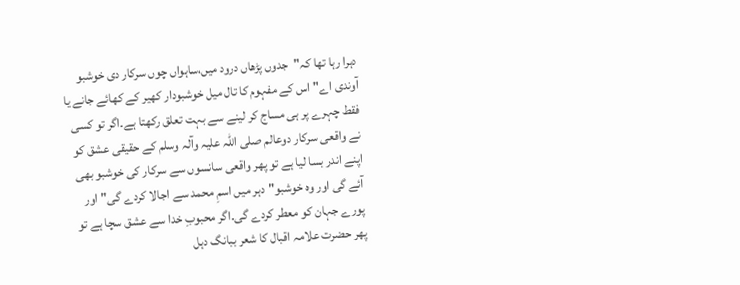دہرا رہا تھا کہ"جدوں پڑھاں درود میں،ساہواں چوں سرکار دی خوشبو آوندی اے"اس کے مفہوم کا تال میل خوشبودار کھیر کے کھائے جانے یا فقط چہرے پر ہی مساج کر لینے سے بہت تعلق رکھتا ہے۔اگر تو کسی نے واقعی سرکار دوعالم صلی اللہ علیہ وآلہ وسلم کے حقیقی عشق کو اپنے اندر بسا لیا ہے تو پھر واقعی سانسوں سے سرکار کی خوشبو بھی آئے گی اور وہ خوشبو"دہر میں اسمِ محمد سے اجالا کردے گی"اور پورے جہان کو معطر کردے گی۔اگر محبوبِ خدا سے عشق سچا ہے تو پھر حضرت علامہ اقبال کا شعر ببانگ دہل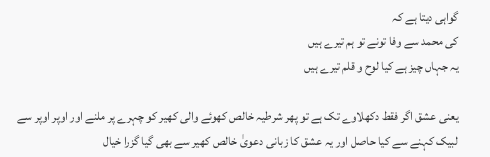گواہی دیتا ہے کہ
کی محمد سے وفا تونے تو ہم تیرے ہیں
یہ جہاں چیز ہے کیا لوح و قلم تیرے ہیں

یعنی عشق اگر فقط دکھلاوے تک ہے تو پھر شرطیہ خالص کھوئے والی کھیر کو چہرے پر ملنے اور اوپر اوپر سے لبیک کہنے سے کیا حاصل اور یہ عشق کا زبانی دعویٰ خالص کھیر سے بھی گیا گزرا خیال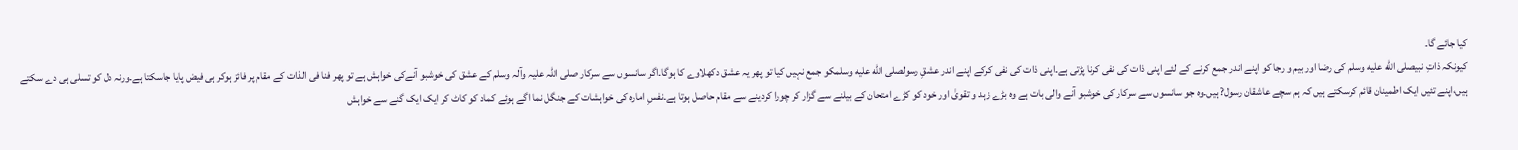کیا جائے گا۔
کیونکہ ذاتِ نبیصلى الله عليه وسلم کی رضا اور بیم و رجا کو اپنے اندر جمع کرنے کے لئے اپنی ذات کی نفی کرنا پڑتی ہے۔اپنی ذات کی نفی کرکے اپنے اندر عشقِ رسولصلى الله عليه وسلمکو جمع نہیں کیا تو پھر یہ عشق دکھلاوے کا ہوگا۔اگر سانسوں سے سرکار صلی اللہ علیہ وآلہ وسلم کے عشق کی خوشبو آنےکی خواہش ہے تو پھر فنا فی الذات کے مقام پر فائز ہوکر ہی فیض پایا جاسکتا ہے۔ورنہ دل کو تسلی ہی دے سکتے ہیں،اپنے تئیں ایک اطمینان قائم کرسکتے ہیں کہ ہم سچے عاشقان رسول? ہیں۔وہ جو سانسوں سے سرکار کی خوشبو آنے والی بات ہے وہ بڑے زہد و تقویٰ اور خود کو کڑے امتحان کے بیلنے سے گزار کر چورا کردینے سے مقام حاصل ہوتا ہے۔نفسِ امارہ کی خواہشات کے جنگل نما اگے ہوئے کماد کو کاٹ کر ایک ایک گنے سے خواہش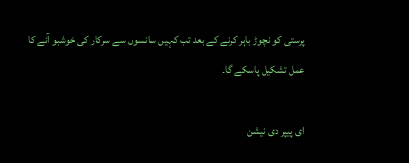پرستی کو نچوڑ باہر کرنے کے بعد تب کہیں سانسوں سے سرکار کی خوشبو آنے کا عمل تشکیل پاسکے گا۔

ای پیپر دی نیشن